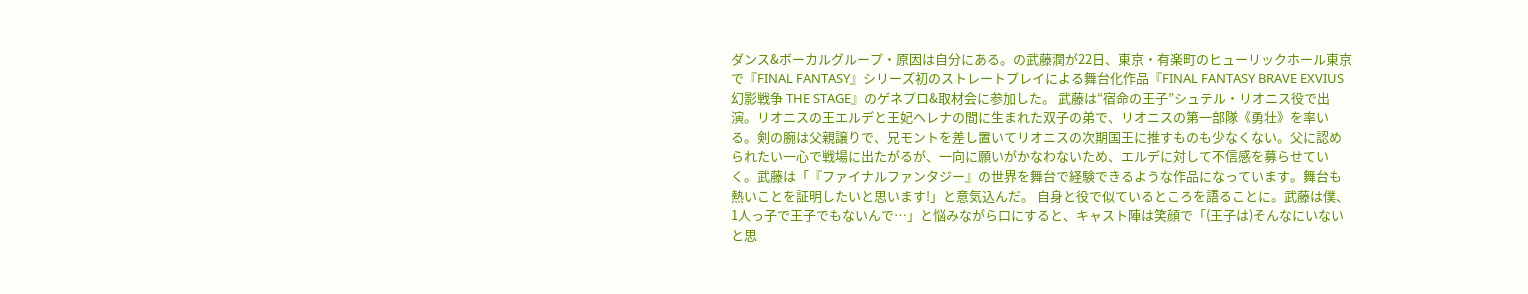ダンス&ボーカルグループ・原因は自分にある。の武藤潤が22日、東京・有楽町のヒューリックホール東京で『FINAL FANTASY』シリーズ初のストレートプレイによる舞台化作品『FINAL FANTASY BRAVE EXVIUS 幻影戦争 THE STAGE』のゲネプロ&取材会に参加した。 武藤は“宿命の王子”シュテル・リオニス役で出演。リオニスの王エルデと王妃ヘレナの間に生まれた双子の弟で、リオニスの第一部隊《勇壮》を率いる。剣の腕は父親譲りで、兄モントを差し置いてリオニスの次期国王に推すものも少なくない。父に認められたい一心で戦場に出たがるが、一向に願いがかなわないため、エルデに対して不信感を募らせていく。武藤は「『ファイナルファンタジー』の世界を舞台で経験できるような作品になっています。舞台も熱いことを証明したいと思います!」と意気込んだ。 自身と役で似ているところを語ることに。武藤は僕、1人っ子で王子でもないんで…」と悩みながら口にすると、キャスト陣は笑顔で「(王子は)そんなにいないと思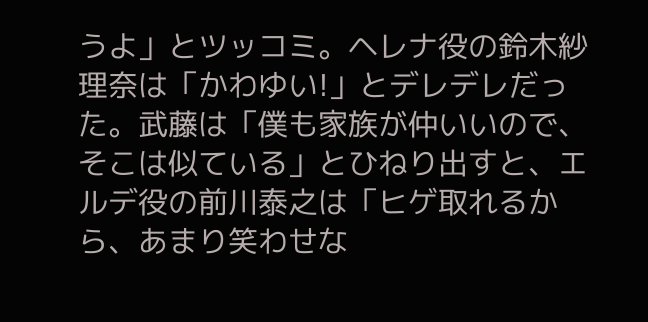うよ」とツッコミ。ヘレナ役の鈴木紗理奈は「かわゆい!」とデレデレだった。武藤は「僕も家族が仲いいので、そこは似ている」とひねり出すと、エルデ役の前川泰之は「ヒゲ取れるから、あまり笑わせな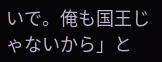いで。俺も国王じゃないから」と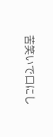苦笑いで口にし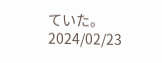ていた。
2024/02/23